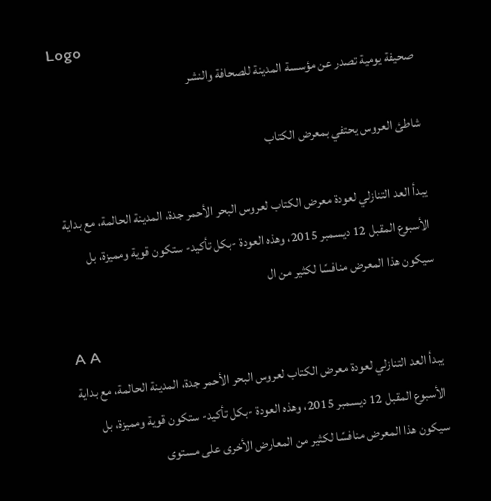Logo
صحيفة يومية تصدر عن مؤسسة المدينة للصحافة والنشر

شاطئ العروس يحتفي بمعرض الكتاب

يبدأ العد التنازلي لعودة معرض الكتاب لعروس البحر الأحمر جدة، المدينة الحالمة، مع بداية الأسبوع المقبل 12 ديسمبر 2015، وهذه العودة -بكل تأكيد- ستكون قوية ومميزة، بل سيكون هذا المعرض منافسًا لكثير من ال

A A
يبدأ العد التنازلي لعودة معرض الكتاب لعروس البحر الأحمر جدة، المدينة الحالمة، مع بداية الأسبوع المقبل 12 ديسمبر 2015، وهذه العودة -بكل تأكيد- ستكون قوية ومميزة، بل سيكون هذا المعرض منافسًا لكثير من المعارض الأخرى على مستوى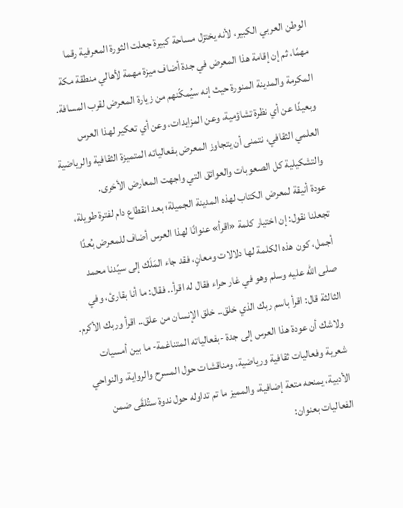الوطن العربي الكبير، لأنه يختزل مساحة كبيرة جعلت الثورة المعرفية رقما مهمًا، ثم إن إقامة هذا المعرض في جدة أضاف ميزة مهمة لأهالي منطقة مكة المكرمة والمدينة المنورة حيث إنه سيُمكّنهم من زيارة المعرض لقرب المسافة.
وبعيدًا عن أي نظرة تشاؤمية، وعن المزايدات، وعن أي تعكير لهذا العرس العلمي الثقافي، نتمنى أن يتجاوز المعرض بفعالياته المتميزة الثقافية والرياضية والتشكيلية كل الصعوبات والعوائق التي واجهت المعارض الأخرى.
عودة أنيقة لمعرض الكتاب لهذه المدينة الجميلة؛ بعد انقطاع دام لفترة طويلة، تجعلنا نقول: إن اختيار كلمة «اقرأ» عنوانًا لهذا العرس أضاف للمعرض بُعدًا أجمل، كون هذه الكلمة لها دلالات ومعانٍ، فقد جاء المَلَك إلى سيّدنا محمد صلى الله عليه وسلم وهو في غار حراء فقال له اقرأ.. فقال: ما أنا بقارئ، وفي الثالثة قال: اقرأ باسم ربك الذي خلق.. خلق الإنسان من علق.. اقرأ وربك الأكرم.
ولاشك أن عودة هذا العرس إلى جدة -بفعالياته المتناغمة- ما بين أمسيات شعرية وفعاليات ثقافية ورياضية، ومناقشات حول المسرح والرواية، والنواحي الأدبية، يمنحه متعة إضافية، والمميز ما تم تداوله حول ندوة ستُلقَى ضمن الفعاليات بعنوان: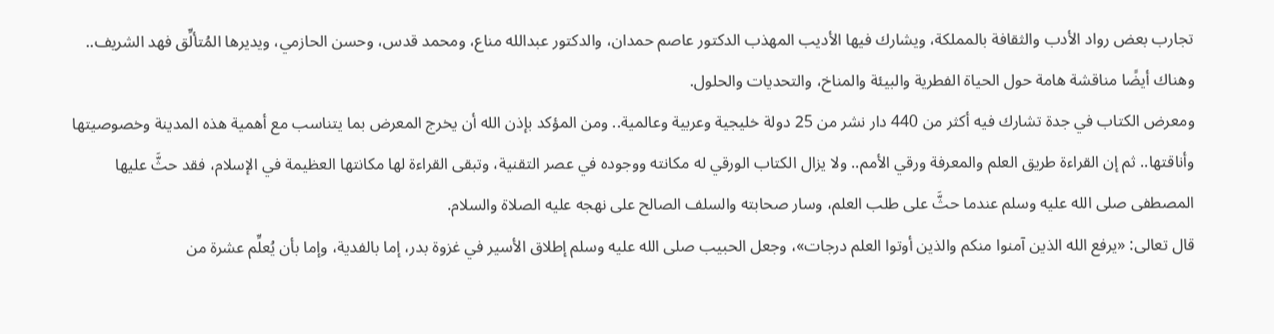تجارب بعض رواد الأدب والثقافة بالمملكة، ويشارك فيها الأديب المهذب الدكتور عاصم حمدان، والدكتور عبدالله مناع، ومحمد قدس، وحسن الحازمي، ويديرها المُتألِّق فهد الشريف.. وهناك أيضًا مناقشة هامة حول الحياة الفطرية والبيئة والمناخ، والتحديات والحلول.
ومعرض الكتاب في جدة تشارك فيه أكثر من 440 دار نشر من 25 دولة خليجية وعربية وعالمية.. ومن المؤكد بإذن الله أن يخرج المعرض بما يتناسب مع أهمية هذه المدينة وخصوصيتها وأناقتها.. ثم إن القراءة طريق العلم والمعرفة ورقي الأمم.. ولا يزال الكتاب الورقي له مكانته ووجوده في عصر التقنية، وتبقى القراءة لها مكانتها العظيمة في الإسلام، فقد حثَّ عليها المصطفى صلى الله عليه وسلم عندما حثَّ على طلب العلم، وسار صحابته والسلف الصالح على نهجه عليه الصلاة والسلام.
قال تعالى: «يرفع الله الذين آمنوا منكم والذين أوتوا العلم درجات»، وجعل الحبيب صلى الله عليه وسلم إطلاق الأسير في غزوة بدر، إما بالفدية، وإما بأن يُعلِّم عشرة من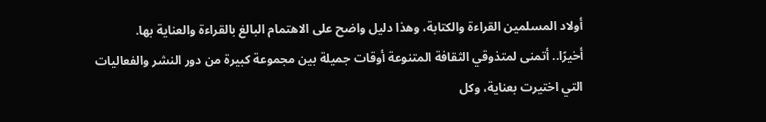أولاد المسلمين القراءة والكتابة، وهذا دليل واضح على الاهتمام البالغ بالقراءة والعناية بها.
أخيرًا.. أتمنى لمتذوقي الثقافة المتنوعة أوقات جميلة بين مجموعة كبيرة من دور النشر والفعاليات التي اختيرت بعناية، وكل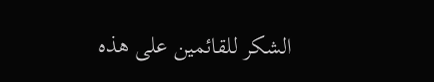الشكر للقائمين على هذه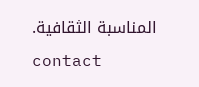المناسبة الثقافية.
contact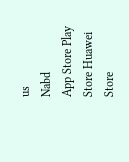us
Nabd
App Store Play Store Huawei Store